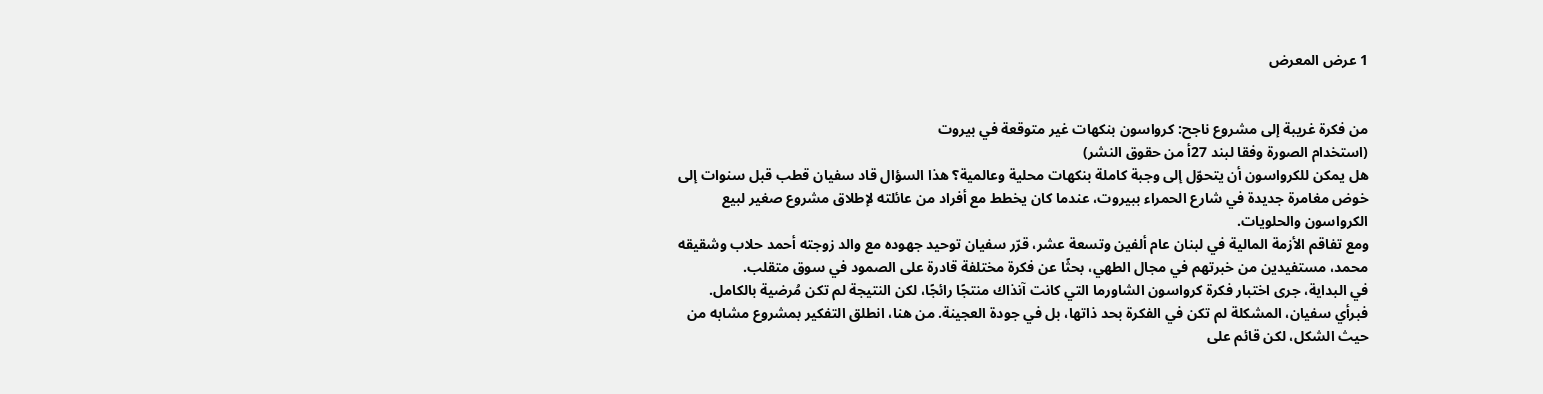1 عرض المعرض


من فكرة غريبة إلى مشروع ناجح: كرواسون بنكهات غير متوقعة في بيروت
(استخدام الصورة وفقا لبند 27أ من حقوق النشر)
هل يمكن للكرواسون أن يتحوّل إلى وجبة كاملة بنكهات محلية وعالمية؟ هذا السؤال قاد سفيان قطب قبل سنوات إلى خوض مغامرة جديدة في شارع الحمراء ببيروت، عندما كان يخطط مع أفراد من عائلته لإطلاق مشروع صغير لبيع الكرواسون والحلويات.
ومع تفاقم الأزمة المالية في لبنان عام ألفين وتسعة عشر، قرّر سفيان توحيد جهوده مع والد زوجته أحمد حلاب وشقيقه محمد، مستفيدين من خبرتهم في مجال الطهي، بحثًا عن فكرة مختلفة قادرة على الصمود في سوق متقلب.
في البداية، جرى اختبار فكرة كرواسون الشاورما التي كانت آنذاك منتجًا رائجًا، لكن النتيجة لم تكن مُرضية بالكامل. فبرأي سفيان، المشكلة لم تكن في الفكرة بحد ذاتها، بل في جودة العجينة. من هنا، انطلق التفكير بمشروع مشابه من حيث الشكل، لكن قائم على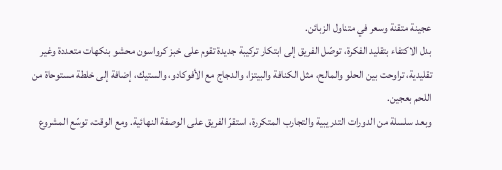عجينة متقنة وسعر في متناول الزبائن.
بدل الاكتفاء بتقليد الفكرة، توصّل الفريق إلى ابتكار تركيبة جديدة تقوم على خبز كرواسون محشو بنكهات متعددة وغير تقليدية، تراوحت بين الحلو والمالح، مثل الكنافة والبيتزا، والدجاج مع الأفوكادو، والستيك، إضافة إلى خلطة مستوحاة من اللحم بعجين.
وبعد سلسلة من الدورات التدريبية والتجارب المتكررة، استقرّ الفريق على الوصفة النهائية. ومع الوقت، توسّع المشروع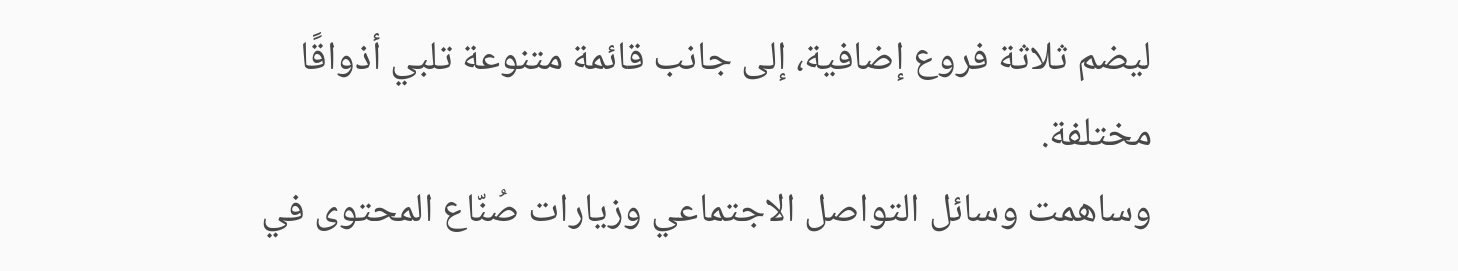ليضم ثلاثة فروع إضافية، إلى جانب قائمة متنوعة تلبي أذواقًا مختلفة.
وساهمت وسائل التواصل الاجتماعي وزيارات صُنّاع المحتوى في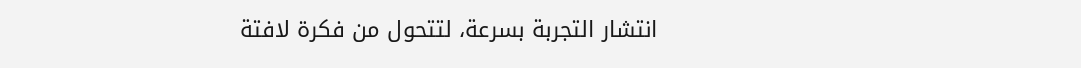انتشار التجربة بسرعة، لتتحول من فكرة لافتة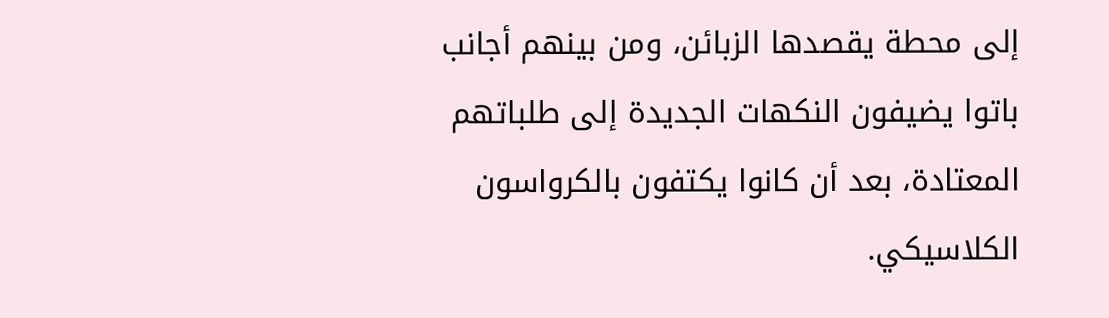إلى محطة يقصدها الزبائن، ومن بينهم أجانب باتوا يضيفون النكهات الجديدة إلى طلباتهم المعتادة، بعد أن كانوا يكتفون بالكرواسون الكلاسيكي.